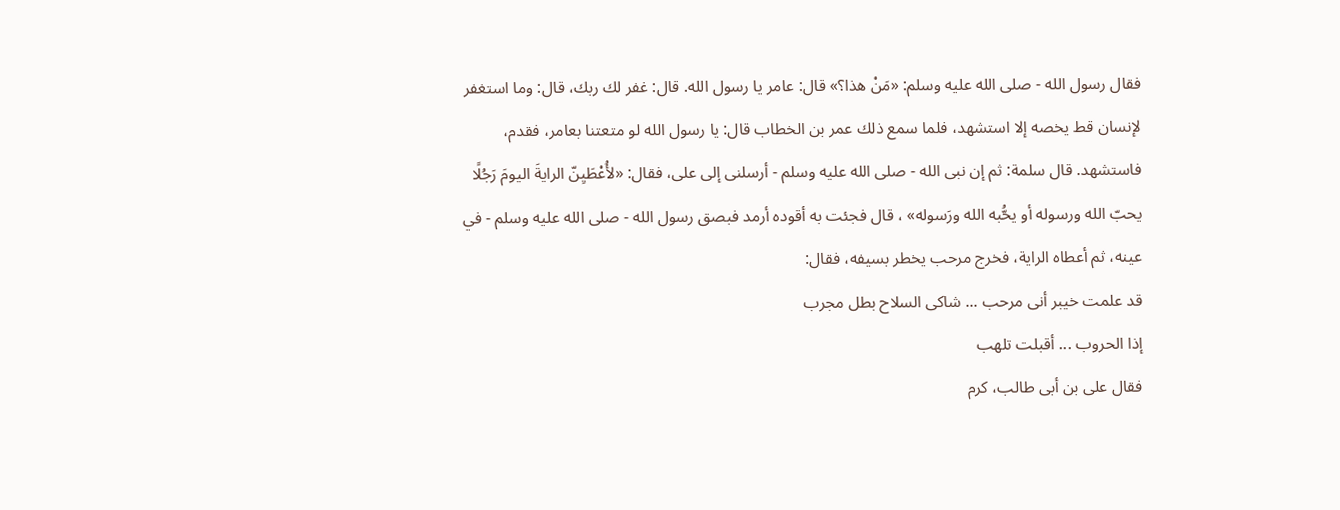فقال رسول الله - صلى الله عليه وسلم: «مَنْ هذا؟» قال: عامر يا رسول الله. قال: غفر لك ربك، قال: وما استغفر لإنسان قط يخصه إلا استشهد، فلما سمع ذلك عمر بن الخطاب قال: يا رسول الله لو متعتنا بعامر، فقدم، فاستشهد. قال سلمة: ثم إن نبى الله - صلى الله عليه وسلم - أرسلنى إلى على، فقال: «لأُعْطَيِنّ الرايةَ اليومَ رَجُلًا يحبّ الله ورسوله أو يحُّبه الله ورَسوله» ، قال فجئت به أقوده أرمد فبصق رسول الله - صلى الله عليه وسلم - في عينه، ثم أعطاه الراية، فخرج مرحب يخطر بسيفه، فقال:
قد علمت خيبر أنى مرحب ... شاكى السلاح بطل مجرب
إذا الحروب ... أقبلت تلهب
فقال على بن أبى طالب، كرم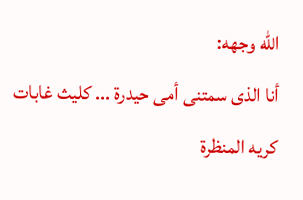الله وجهه:
أنا الذى سمتنى أمى حيدرة ... كليث غابات كريه المنظرة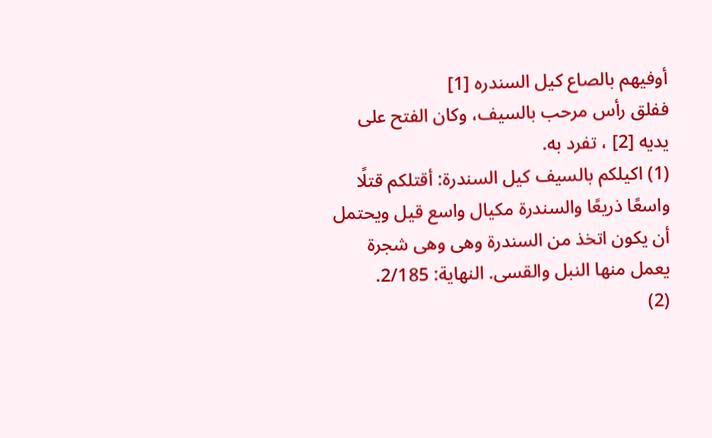أوفيهم بالصاع كيل السندره [1]
ففلق رأس مرحب بالسيف، وكان الفتح على يديه [2] ، تفرد به.
(1) اكيلكم بالسيف كيل السندرة: أقتلكم قتلًا واسعًا ذريعًا والسندرة مكيال واسع قيل ويحتمل أن يكون اتخذ من السندرة وهى وهى شجرة يعمل منها النبل والقسى. النهاية: 2/185.
(2)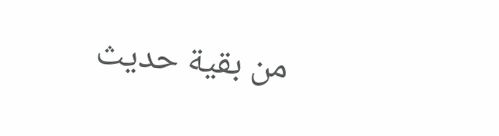من بقية حديث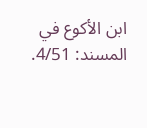ابن الأكوع في المسند: 4/51.